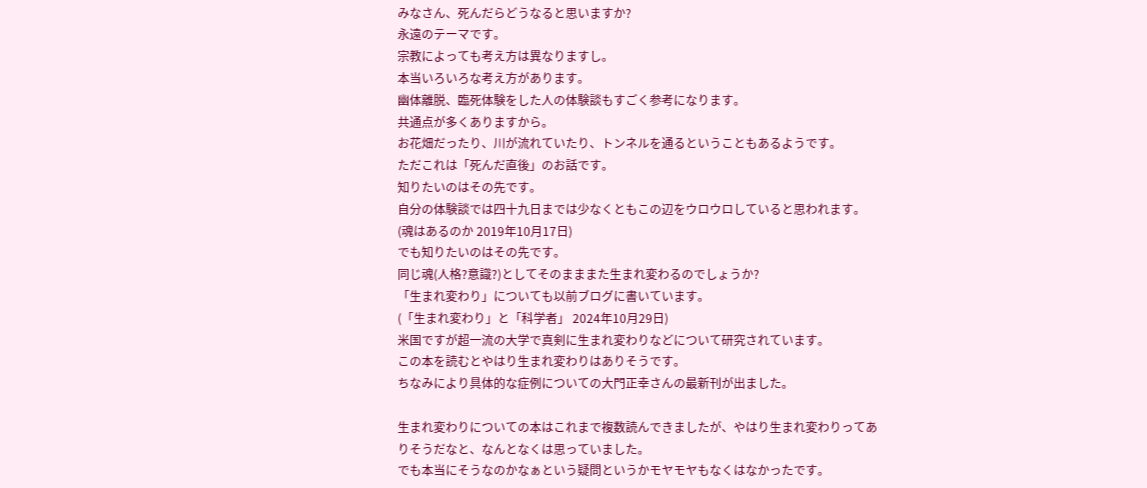みなさん、死んだらどうなると思いますか?
永遠のテーマです。
宗教によっても考え方は異なりますし。
本当いろいろな考え方があります。
幽体離脱、臨死体験をした人の体験談もすごく参考になります。
共通点が多くありますから。
お花畑だったり、川が流れていたり、トンネルを通るということもあるようです。
ただこれは「死んだ直後」のお話です。
知りたいのはその先です。
自分の体験談では四十九日までは少なくともこの辺をウロウロしていると思われます。
(魂はあるのか 2019年10月17日)
でも知りたいのはその先です。
同じ魂(人格?意識?)としてそのまままた生まれ変わるのでしょうか?
「生まれ変わり」についても以前ブログに書いています。
(「生まれ変わり」と「科学者」 2024年10月29日)
米国ですが超一流の大学で真剣に生まれ変わりなどについて研究されています。
この本を読むとやはり生まれ変わりはありそうです。
ちなみにより具体的な症例についての大門正幸さんの最新刊が出ました。

生まれ変わりについての本はこれまで複数読んできましたが、やはり生まれ変わりってありそうだなと、なんとなくは思っていました。
でも本当にそうなのかなぁという疑問というかモヤモヤもなくはなかったです。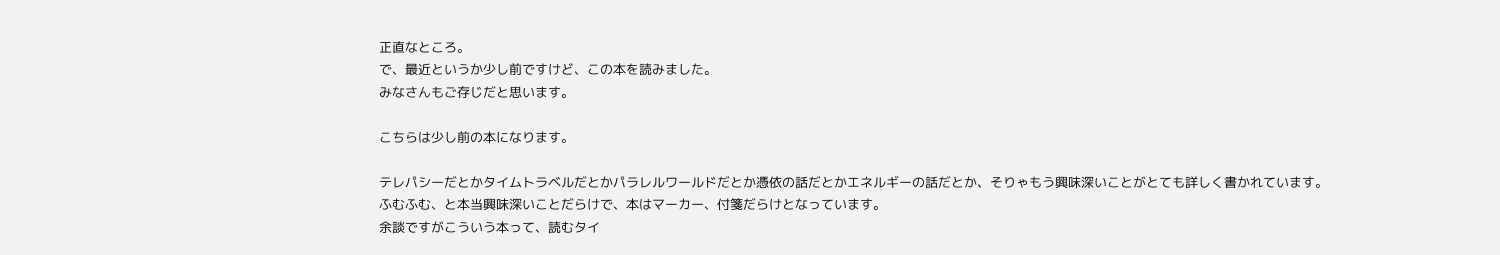正直なところ。
で、最近というか少し前ですけど、この本を読みました。
みなさんもご存じだと思います。

こちらは少し前の本になります。

テレパシーだとかタイムトラベルだとかパラレルワールドだとか憑依の話だとかエネルギーの話だとか、そりゃもう興味深いことがとても詳しく書かれています。
ふむふむ、と本当興味深いことだらけで、本はマーカー、付箋だらけとなっています。
余談ですがこういう本って、読むタイ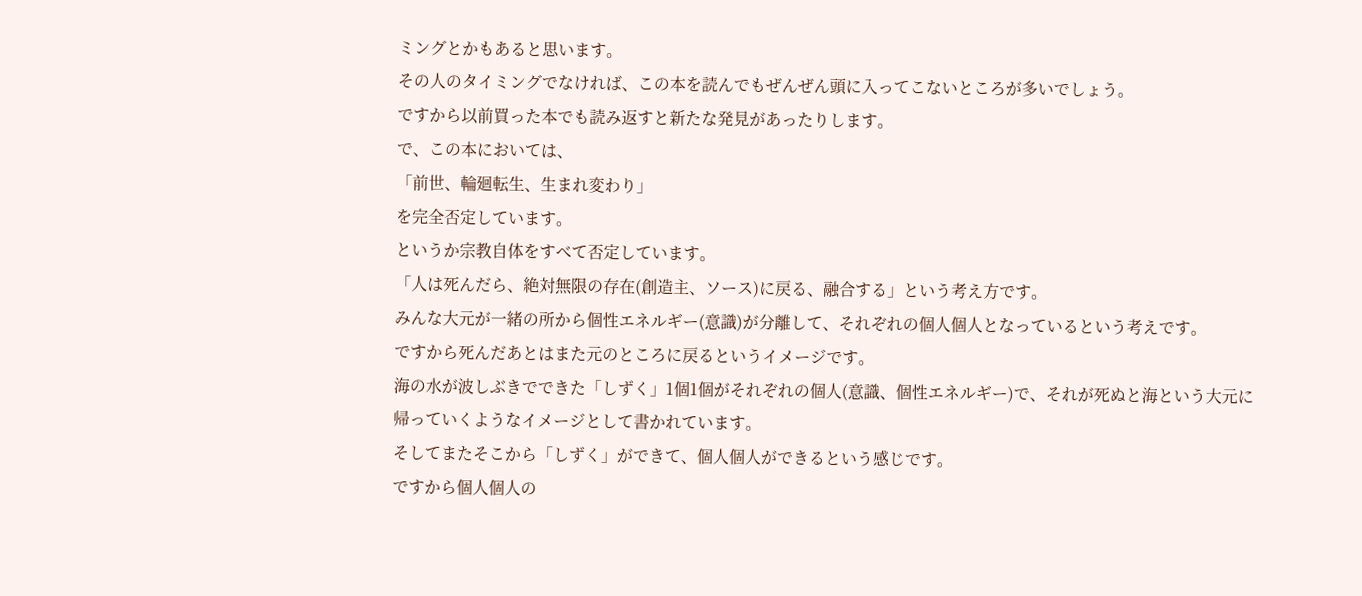ミングとかもあると思います。
その人のタイミングでなければ、この本を読んでもぜんぜん頭に入ってこないところが多いでしょう。
ですから以前買った本でも読み返すと新たな発見があったりします。
で、この本においては、
「前世、輪廻転生、生まれ変わり」
を完全否定しています。
というか宗教自体をすべて否定しています。
「人は死んだら、絶対無限の存在(創造主、ソース)に戻る、融合する」という考え方です。
みんな大元が一緒の所から個性エネルギー(意識)が分離して、それぞれの個人個人となっているという考えです。
ですから死んだあとはまた元のところに戻るというイメージです。
海の水が波しぶきでできた「しずく」1個1個がそれぞれの個人(意識、個性エネルギー)で、それが死ぬと海という大元に帰っていくようなイメージとして書かれています。
そしてまたそこから「しずく」ができて、個人個人ができるという感じです。
ですから個人個人の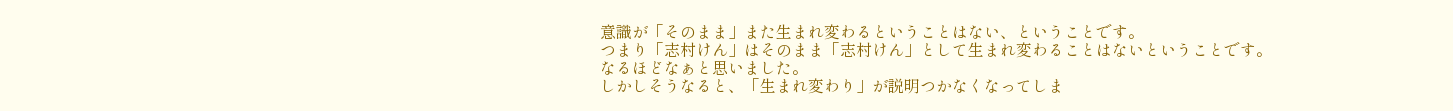意識が「そのまま」また生まれ変わるということはない、ということです。
つまり「志村けん」はそのまま「志村けん」として生まれ変わることはないということです。
なるほどなぁと思いました。
しかしそうなると、「生まれ変わり」が説明つかなくなってしま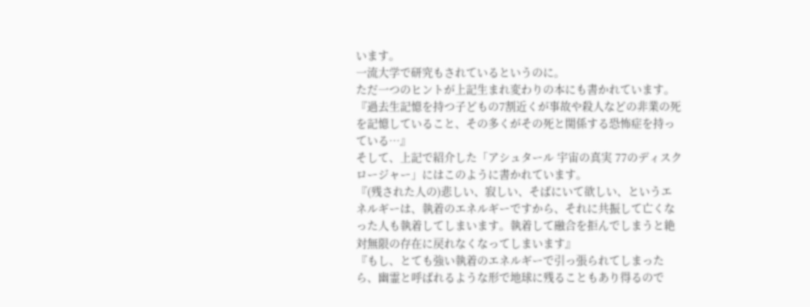います。
一流大学で研究もされているというのに。
ただ一つのヒントが上記生まれ変わりの本にも書かれています。
『過去生記憶を持つ子どもの7割近くが事故や殺人などの非業の死を記憶していること、その多くがその死と関係する恐怖症を持っている…』
そして、上記で紹介した「アシュタール 宇宙の真実 77のディスクロージャー」にはこのように書かれています。
『(残された人の)悲しい、寂しい、そばにいて欲しい、というエネルギーは、執着のエネルギーですから、それに共振して亡くなった人も執着してしまいます。執着して融合を拒んでしまうと絶対無限の存在に戻れなくなってしまいます』
『もし、とても強い執着のエネルギーで引っ張られてしまったら、幽霊と呼ばれるような形で地球に残ることもあり得るので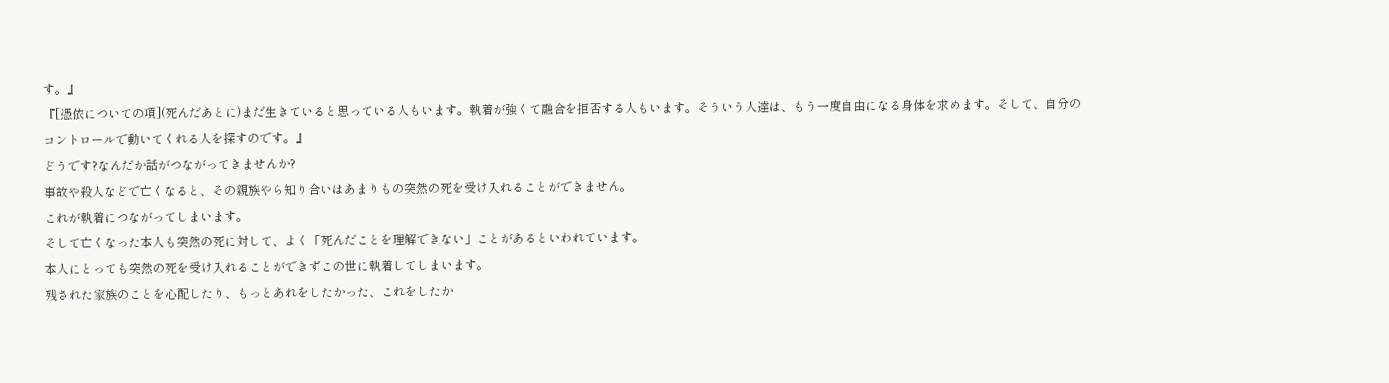す。』
『[憑依についての項](死んだあとに)まだ生きていると思っている人もいます。執着が強くて融合を拒否する人もいます。そういう人達は、もう一度自由になる身体を求めます。そして、自分のコントロールで動いてくれる人を探すのです。』
どうです?なんだか話がつながってきませんか?
事故や殺人などで亡くなると、その親族やら知り合いはあまりもの突然の死を受け入れることができません。
これが執着につながってしまいます。
そして亡くなった本人も突然の死に対して、よく「死んだことを理解できない」ことがあるといわれています。
本人にとっても突然の死を受け入れることができずこの世に執着してしまいます。
残された家族のことを心配したり、もっとあれをしたかった、これをしたか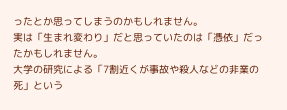ったとか思ってしまうのかもしれません。
実は「生まれ変わり」だと思っていたのは「憑依」だったかもしれません。
大学の研究による「7割近くが事故や殺人などの非業の死」という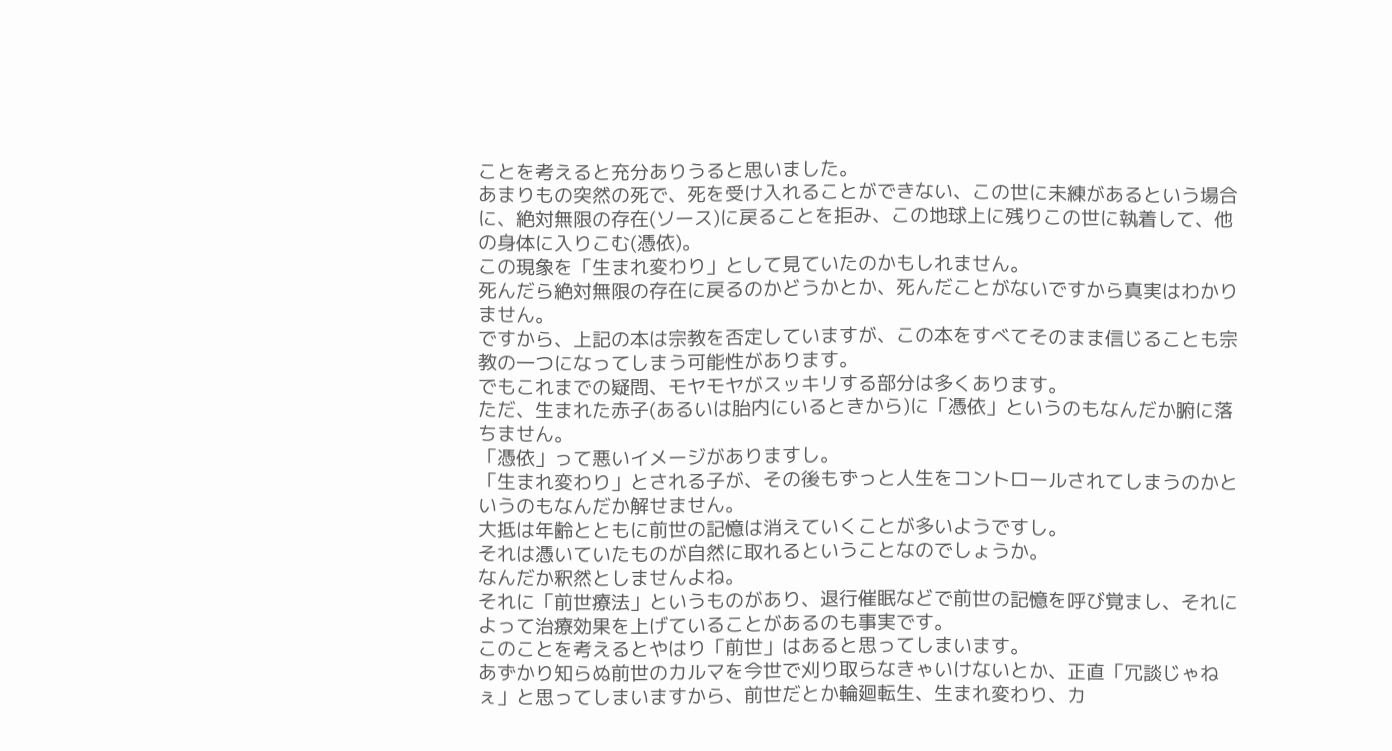ことを考えると充分ありうると思いました。
あまりもの突然の死で、死を受け入れることができない、この世に未練があるという場合に、絶対無限の存在(ソース)に戻ることを拒み、この地球上に残りこの世に執着して、他の身体に入りこむ(憑依)。
この現象を「生まれ変わり」として見ていたのかもしれません。
死んだら絶対無限の存在に戻るのかどうかとか、死んだことがないですから真実はわかりません。
ですから、上記の本は宗教を否定していますが、この本をすべてそのまま信じることも宗教の一つになってしまう可能性があります。
でもこれまでの疑問、モヤモヤがスッキリする部分は多くあります。
ただ、生まれた赤子(あるいは胎内にいるときから)に「憑依」というのもなんだか腑に落ちません。
「憑依」って悪いイメージがありますし。
「生まれ変わり」とされる子が、その後もずっと人生をコントロールされてしまうのかというのもなんだか解せません。
大抵は年齢とともに前世の記憶は消えていくことが多いようですし。
それは憑いていたものが自然に取れるということなのでしょうか。
なんだか釈然としませんよね。
それに「前世療法」というものがあり、退行催眠などで前世の記憶を呼び覚まし、それによって治療効果を上げていることがあるのも事実です。
このことを考えるとやはり「前世」はあると思ってしまいます。
あずかり知らぬ前世のカルマを今世で刈り取らなきゃいけないとか、正直「冗談じゃねぇ」と思ってしまいますから、前世だとか輪廻転生、生まれ変わり、カ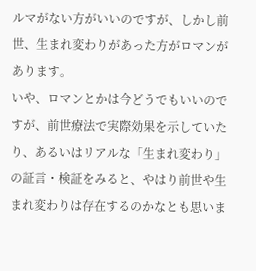ルマがない方がいいのですが、しかし前世、生まれ変わりがあった方がロマンがあります。
いや、ロマンとかは今どうでもいいのですが、前世療法で実際効果を示していたり、あるいはリアルな「生まれ変わり」の証言・検証をみると、やはり前世や生まれ変わりは存在するのかなとも思いま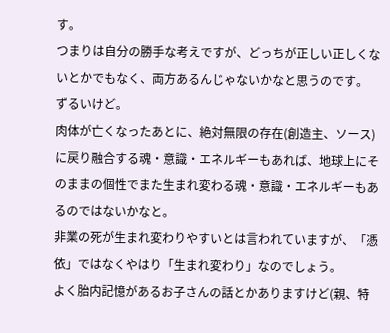す。
つまりは自分の勝手な考えですが、どっちが正しい正しくないとかでもなく、両方あるんじゃないかなと思うのです。
ずるいけど。
肉体が亡くなったあとに、絶対無限の存在(創造主、ソース)に戻り融合する魂・意識・エネルギーもあれば、地球上にそのままの個性でまた生まれ変わる魂・意識・エネルギーもあるのではないかなと。
非業の死が生まれ変わりやすいとは言われていますが、「憑依」ではなくやはり「生まれ変わり」なのでしょう。
よく胎内記憶があるお子さんの話とかありますけど(親、特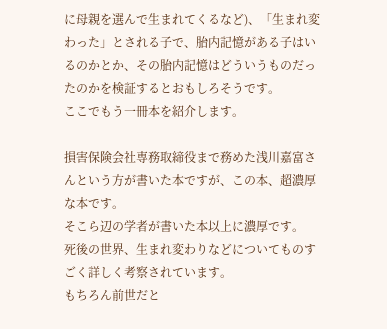に母親を選んで生まれてくるなど)、「生まれ変わった」とされる子で、胎内記憶がある子はいるのかとか、その胎内記憶はどういうものだったのかを検証するとおもしろそうです。
ここでもう一冊本を紹介します。

損害保険会社専務取締役まで務めた浅川嘉富さんという方が書いた本ですが、この本、超濃厚な本です。
そこら辺の学者が書いた本以上に濃厚です。
死後の世界、生まれ変わりなどについてものすごく詳しく考察されています。
もちろん前世だと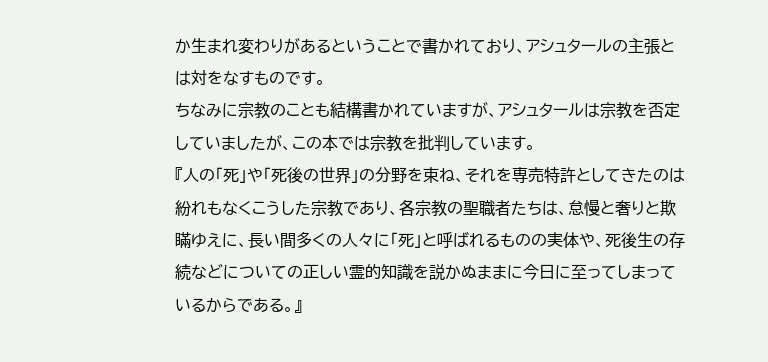か生まれ変わりがあるということで書かれており、アシュタールの主張とは対をなすものです。
ちなみに宗教のことも結構書かれていますが、アシュタールは宗教を否定していましたが、この本では宗教を批判しています。
『人の「死」や「死後の世界」の分野を束ね、それを専売特許としてきたのは紛れもなくこうした宗教であり、各宗教の聖職者たちは、怠慢と奢りと欺瞞ゆえに、長い間多くの人々に「死」と呼ばれるものの実体や、死後生の存続などについての正しい霊的知識を説かぬままに今日に至ってしまっているからである。』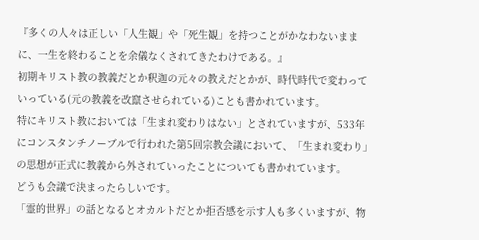『多くの人々は正しい「人生観」や「死生観」を持つことがかなわないままに、一生を終わることを余儀なくされてきたわけである。』
初期キリスト教の教義だとか釈迦の元々の教えだとかが、時代時代で変わっていっている(元の教義を改竄させられている)ことも書かれています。
特にキリスト教においては「生まれ変わりはない」とされていますが、533年にコンスタンチノーブルで行われた第5回宗教会議において、「生まれ変わり」の思想が正式に教義から外されていったことについても書かれています。
どうも会議で決まったらしいです。
「霊的世界」の話となるとオカルトだとか拒否感を示す人も多くいますが、物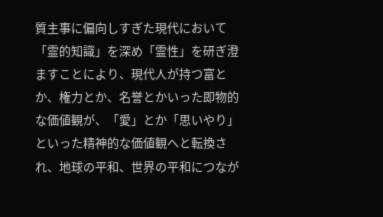質主事に偏向しすぎた現代において「霊的知識」を深め「霊性」を研ぎ澄ますことにより、現代人が持つ富とか、権力とか、名誉とかいった即物的な価値観が、「愛」とか「思いやり」といった精神的な価値観へと転換され、地球の平和、世界の平和につなが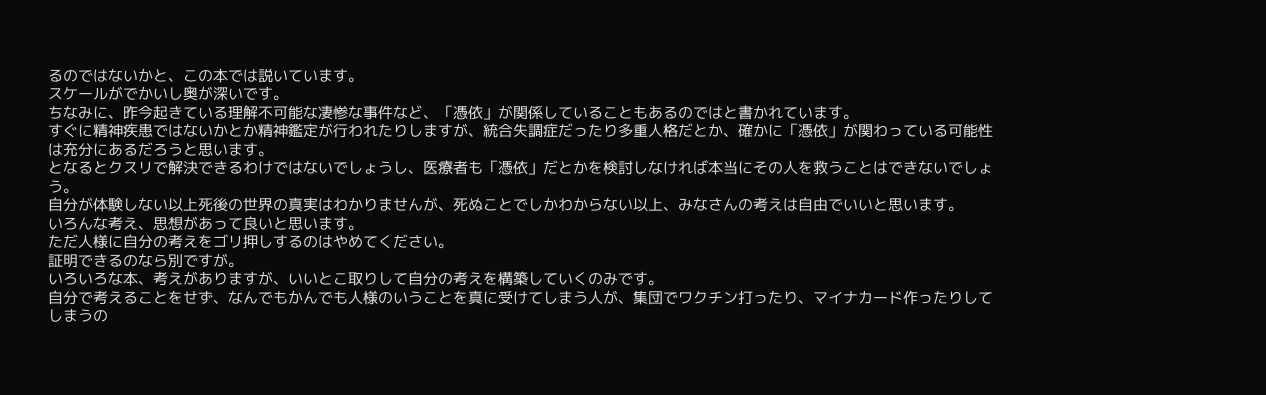るのではないかと、この本では説いています。
スケールがでかいし奥が深いです。
ちなみに、昨今起きている理解不可能な凄惨な事件など、「憑依」が関係していることもあるのではと書かれています。
すぐに精神疾患ではないかとか精神鑑定が行われたりしますが、統合失調症だったり多重人格だとか、確かに「憑依」が関わっている可能性は充分にあるだろうと思います。
となるとクスリで解決できるわけではないでしょうし、医療者も「憑依」だとかを検討しなければ本当にその人を救うことはできないでしょう。
自分が体験しない以上死後の世界の真実はわかりませんが、死ぬことでしかわからない以上、みなさんの考えは自由でいいと思います。
いろんな考え、思想があって良いと思います。
ただ人様に自分の考えをゴリ押しするのはやめてください。
証明できるのなら別ですが。
いろいろな本、考えがありますが、いいとこ取りして自分の考えを構築していくのみです。
自分で考えることをせず、なんでもかんでも人様のいうことを真に受けてしまう人が、集団でワクチン打ったり、マイナカード作ったりしてしまうの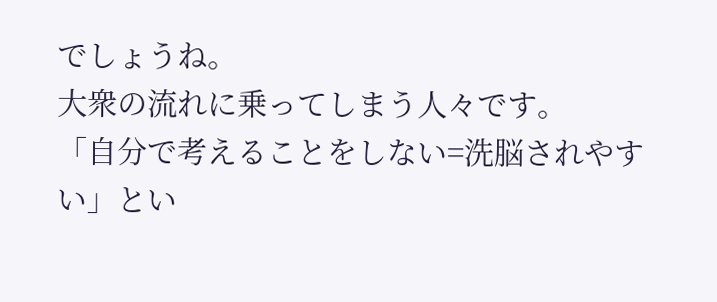でしょうね。
大衆の流れに乗ってしまう人々です。
「自分で考えることをしない=洗脳されやすい」とい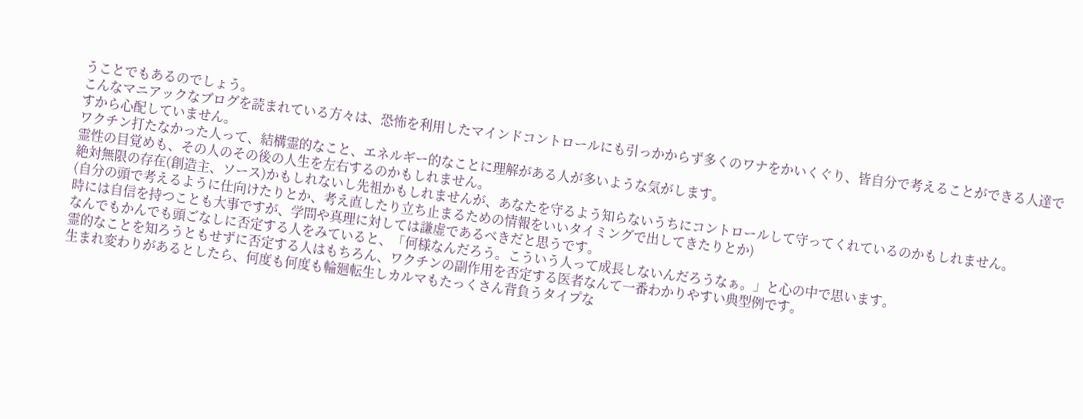うことでもあるのでしょう。
こんなマニアックなブログを読まれている方々は、恐怖を利用したマインドコントロールにも引っかからず多くのワナをかいくぐり、皆自分で考えることができる人達ですから心配していません。
ワクチン打たなかった人って、結構霊的なこと、エネルギー的なことに理解がある人が多いような気がします。
霊性の目覚めも、その人のその後の人生を左右するのかもしれません。
絶対無限の存在(創造主、ソース)かもしれないし先祖かもしれませんが、あなたを守るよう知らないうちにコントロールして守ってくれているのかもしれません。
(自分の頭で考えるように仕向けたりとか、考え直したり立ち止まるための情報をいいタイミングで出してきたりとか)
時には自信を持つことも大事ですが、学問や真理に対しては謙虚であるべきだと思うです。
なんでもかんでも頭ごなしに否定する人をみていると、「何様なんだろう。こういう人って成長しないんだろうなぁ。」と心の中で思います。
霊的なことを知ろうともせずに否定する人はもちろん、ワクチンの副作用を否定する医者なんて一番わかりやすい典型例です。
生まれ変わりがあるとしたら、何度も何度も輪廻転生しカルマもたっくさん背負うタイプな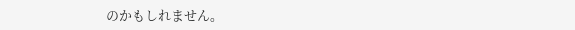のかもしれません。